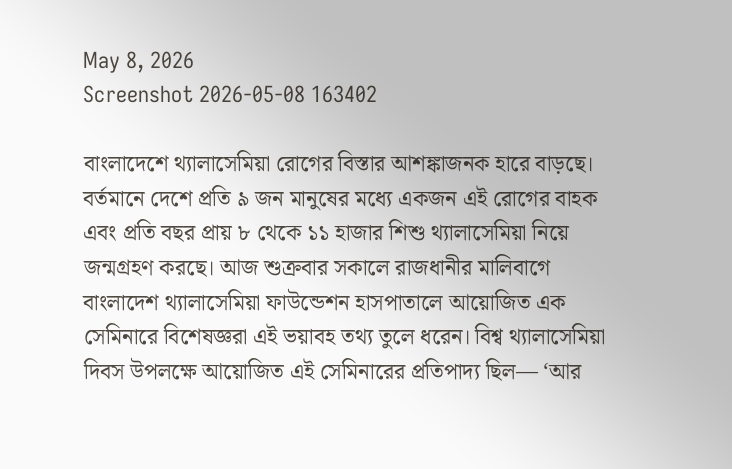May 8, 2026
Screenshot 2026-05-08 163402

বাংলাদেশে থ্যালাসেমিয়া রোগের বিস্তার আশঙ্কাজনক হারে বাড়ছে। বর্তমানে দেশে প্রতি ৯ জন মানুষের মধ্যে একজন এই রোগের বাহক এবং প্রতি বছর প্রায় ৮ থেকে ১১ হাজার শিশু থ্যালাসেমিয়া নিয়ে জন্মগ্রহণ করছে। আজ শুক্রবার সকালে রাজধানীর মালিবাগে বাংলাদেশ থ্যালাসেমিয়া ফাউন্ডেশন হাসপাতালে আয়োজিত এক সেমিনারে বিশেষজ্ঞরা এই ভয়াবহ তথ্য তুলে ধরেন। বিশ্ব থ্যালাসেমিয়া দিবস উপলক্ষে আয়োজিত এই সেমিনারের প্রতিপাদ্য ছিল— ‘আর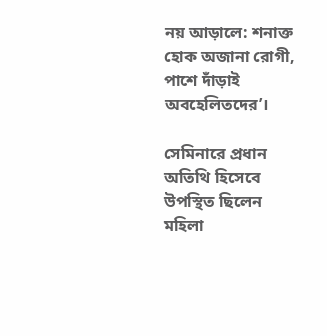নয় আড়ালে: শনাক্ত হোক অজানা রোগী, পাশে দাঁড়াই অবহেলিতদের’।

সেমিনারে প্রধান অতিথি হিসেবে উপস্থিত ছিলেন মহিলা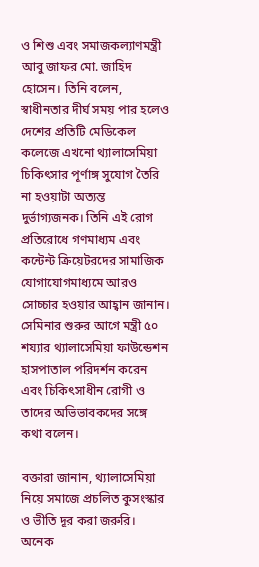ও শিশু এবং সমাজকল্যাণমন্ত্রী আবু জাফর মো. জাহিদ হোসেন। তিনি বলেন, স্বাধীনতার দীর্ঘ সময় পার হলেও দেশের প্রতিটি মেডিকেল কলেজে এখনো থ্যালাসেমিয়া চিকিৎসার পূর্ণাঙ্গ সুযোগ তৈরি না হওয়াটা অত্যন্ত দুর্ভাগ্যজনক। তিনি এই রোগ প্রতিরোধে গণমাধ্যম এবং কন্টেন্ট ক্রিয়েটরদের সামাজিক যোগাযোগমাধ্যমে আরও সোচ্চার হওয়ার আহ্বান জানান। সেমিনার শুরুর আগে মন্ত্রী ৫০ শয্যার থ্যালাসেমিয়া ফাউন্ডেশন হাসপাতাল পরিদর্শন করেন এবং চিকিৎসাধীন রোগী ও তাদের অভিভাবকদের সঙ্গে কথা বলেন।

বক্তারা জানান, থ্যালাসেমিয়া নিয়ে সমাজে প্রচলিত কুসংস্কার ও ভীতি দূর করা জরুরি। অনেক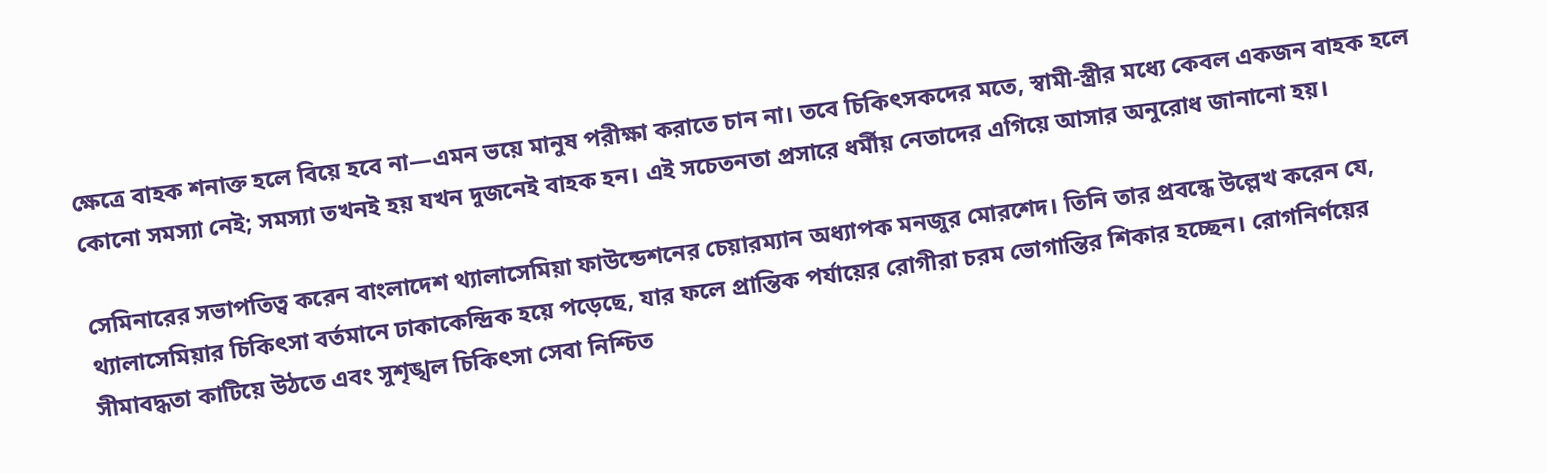ক্ষেত্রে বাহক শনাক্ত হলে বিয়ে হবে না—এমন ভয়ে মানুষ পরীক্ষা করাতে চান না। তবে চিকিৎসকদের মতে, স্বামী-স্ত্রীর মধ্যে কেবল একজন বাহক হলে কোনো সমস্যা নেই; সমস্যা তখনই হয় যখন দুজনেই বাহক হন। এই সচেতনতা প্রসারে ধর্মীয় নেতাদের এগিয়ে আসার অনুরোধ জানানো হয়।

সেমিনারের সভাপতিত্ব করেন বাংলাদেশ থ্যালাসেমিয়া ফাউন্ডেশনের চেয়ারম্যান অধ্যাপক মনজুর মোরশেদ। তিনি তার প্রবন্ধে উল্লেখ করেন যে, থ্যালাসেমিয়ার চিকিৎসা বর্তমানে ঢাকাকেন্দ্রিক হয়ে পড়েছে, যার ফলে প্রান্তিক পর্যায়ের রোগীরা চরম ভোগান্তির শিকার হচ্ছেন। রোগনির্ণয়ের সীমাবদ্ধতা কাটিয়ে উঠতে এবং সুশৃঙ্খল চিকিৎসা সেবা নিশ্চিত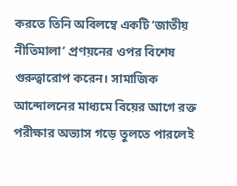করতে তিনি অবিলম্বে একটি ‘জাতীয় নীতিমালা’ প্রণয়নের ওপর বিশেষ গুরুত্বারোপ করেন। সামাজিক আন্দোলনের মাধ্যমে বিয়ের আগে রক্ত পরীক্ষার অভ্যাস গড়ে তুলতে পারলেই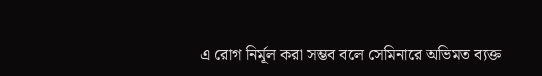এ রোগ নির্মূল করা সম্ভব বলে সেমিনারে অভিমত ব্যক্ত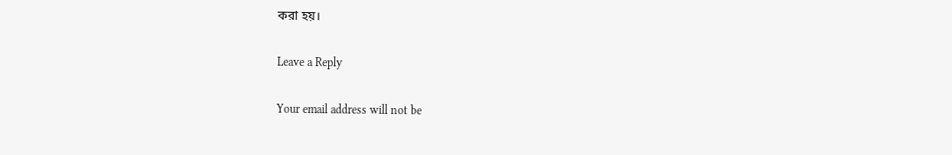করা হয়।

Leave a Reply

Your email address will not be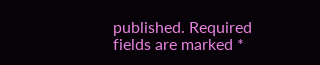published. Required fields are marked *